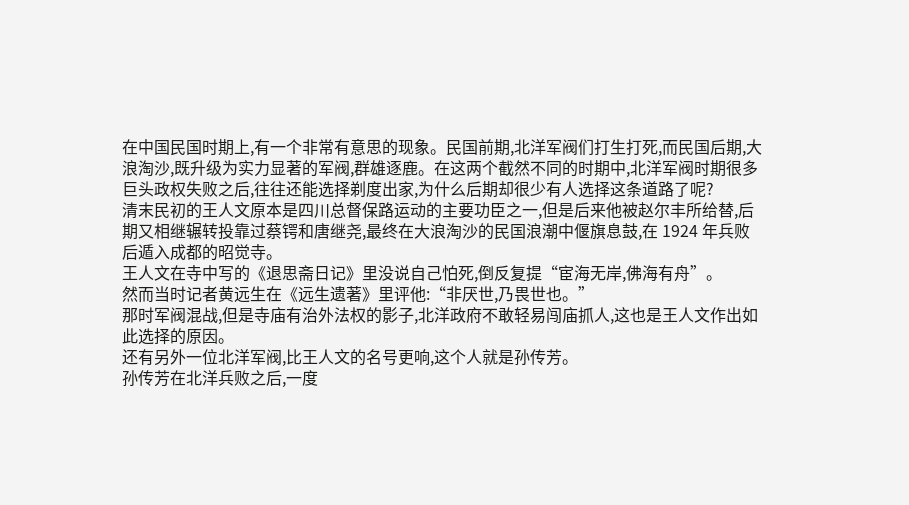在中国民国时期上,有一个非常有意思的现象。民国前期,北洋军阀们打生打死,而民国后期,大浪淘沙,既升级为实力显著的军阀,群雄逐鹿。在这两个截然不同的时期中,北洋军阀时期很多巨头政权失败之后,往往还能选择剃度出家,为什么后期却很少有人选择这条道路了呢?
清末民初的王人文原本是四川总督保路运动的主要功臣之一,但是后来他被赵尔丰所给替,后期又相继辗转投靠过蔡锷和唐继尧,最终在大浪淘沙的民国浪潮中偃旗息鼓,在 1924 年兵败后遁入成都的昭觉寺。
王人文在寺中写的《退思斋日记》里没说自己怕死,倒反复提“宦海无岸,佛海有舟”。
然而当时记者黄远生在《远生遗著》里评他:“非厌世,乃畏世也。”
那时军阀混战,但是寺庙有治外法权的影子,北洋政府不敢轻易闯庙抓人,这也是王人文作出如此选择的原因。
还有另外一位北洋军阀,比王人文的名号更响,这个人就是孙传芳。
孙传芳在北洋兵败之后,一度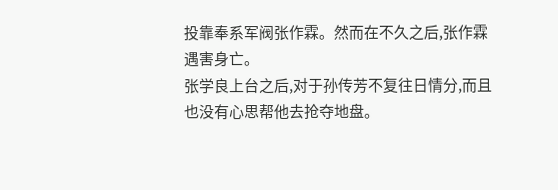投靠奉系军阀张作霖。然而在不久之后,张作霖遇害身亡。
张学良上台之后,对于孙传芳不复往日情分,而且也没有心思帮他去抢夺地盘。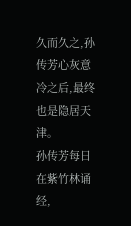久而久之,孙传芳心灰意冷之后,最终也是隐居天津。
孙传芳每日在紫竹林诵经,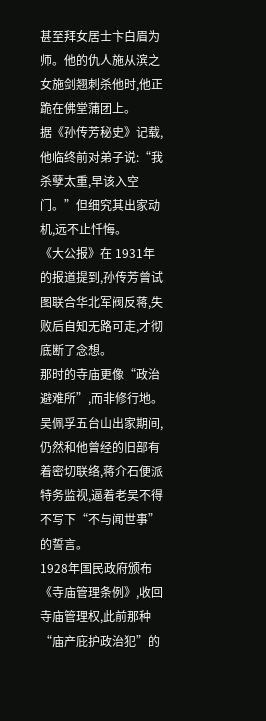甚至拜女居士卞白眉为师。他的仇人施从滨之女施剑翘刺杀他时,他正跪在佛堂蒲团上。
据《孙传芳秘史》记载,他临终前对弟子说:“我杀孽太重,早该入空门。”但细究其出家动机,远不止忏悔。
《大公报》在 1931年的报道提到,孙传芳曾试图联合华北军阀反蒋,失败后自知无路可走,才彻底断了念想。
那时的寺庙更像“政治避难所”,而非修行地。吴佩孚五台山出家期间,仍然和他曾经的旧部有着密切联络,蒋介石便派特务监视,逼着老吴不得不写下“不与闻世事”的誓言。
1928年国民政府颁布《寺庙管理条例》,收回寺庙管理权,此前那种“庙产庇护政治犯”的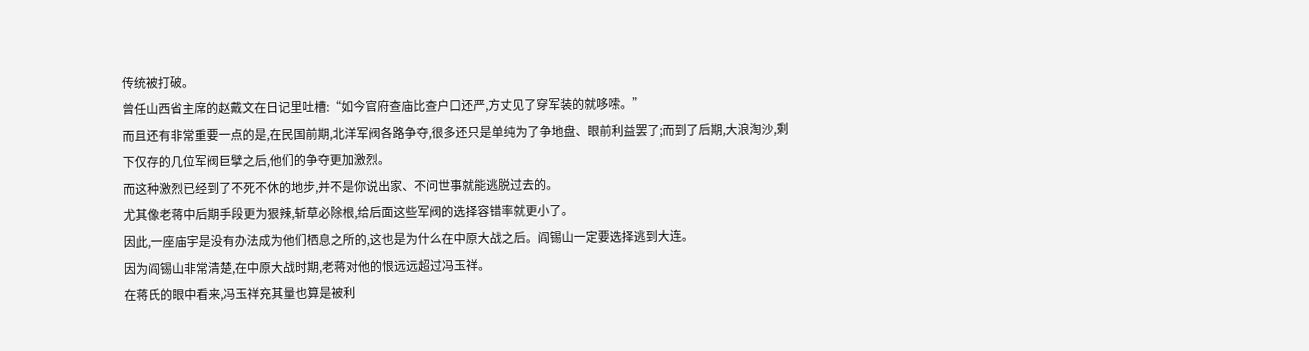传统被打破。
曾任山西省主席的赵戴文在日记里吐槽:“如今官府查庙比查户口还严,方丈见了穿军装的就哆嗦。”
而且还有非常重要一点的是,在民国前期,北洋军阀各路争夺,很多还只是单纯为了争地盘、眼前利益罢了;而到了后期,大浪淘沙,剩下仅存的几位军阀巨擘之后,他们的争夺更加激烈。
而这种激烈已经到了不死不休的地步,并不是你说出家、不问世事就能逃脱过去的。
尤其像老蒋中后期手段更为狠辣,斩草必除根,给后面这些军阀的选择容错率就更小了。
因此,一座庙宇是没有办法成为他们栖息之所的,这也是为什么在中原大战之后。阎锡山一定要选择逃到大连。
因为阎锡山非常清楚,在中原大战时期,老蒋对他的恨远远超过冯玉祥。
在蒋氏的眼中看来,冯玉祥充其量也算是被利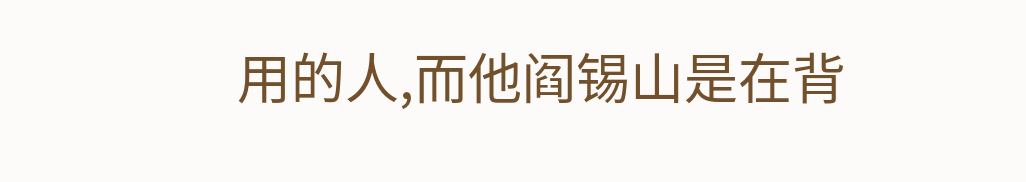用的人,而他阎锡山是在背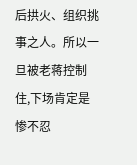后拱火、组织挑事之人。所以一旦被老蒋控制住,下场肯定是惨不忍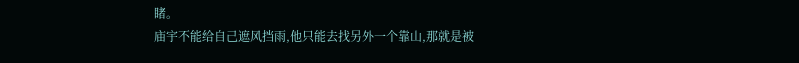睹。
庙宇不能给自己遮风挡雨,他只能去找另外一个靠山,那就是被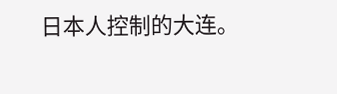日本人控制的大连。